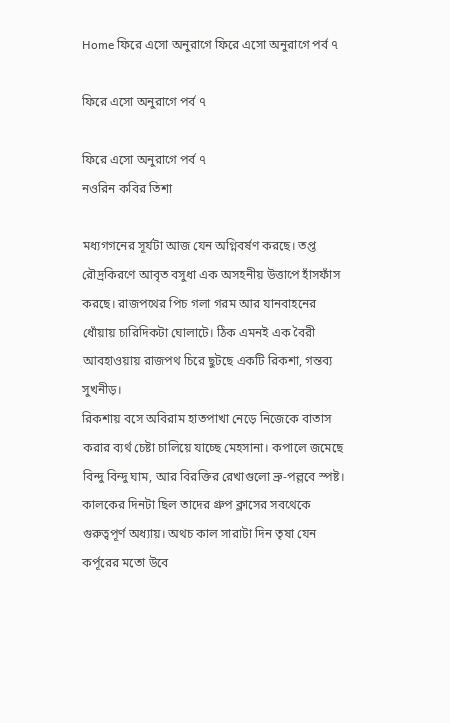Home ফিরে এসো অনুরাগে ফিরে এসো অনুরাগে পর্ব ৭

ফিরে এসো অনুরাগে পর্ব ৭

ফিরে এসো অনুরাগে পর্ব ৭
নওরিন কবির তিশা

মধ্যগগনের সূর্যটা আজ যেন অগ্নিবর্ষণ করছে। তপ্ত রৌদ্রকিরণে আবৃত বসুধা এক অসহনীয় উত্তাপে হাঁসফাঁস করছে। রাজপথের পিচ গলা গরম আর যানবাহনের ধোঁয়ায় চারিদিকটা ঘোলাটে। ঠিক এমনই এক বৈরী আবহাওয়ায় রাজপথ চিরে ছুটছে একটি রিকশা, গন্তব্য সুখনীড়।
রিকশায় বসে অবিরাম হাতপাখা নেড়ে নিজেকে বাতাস করার ব্যর্থ চেষ্টা চালিয়ে যাচ্ছে মেহসানা। কপালে জমেছে বিন্দু বিন্দু ঘাম, আর বিরক্তির রেখাগুলো ভ্রু-পল্লবে স্পষ্ট। কালকের দিনটা ছিল তাদের গ্রুপ ক্লাসের সবথেকে গুরুত্বপূর্ণ অধ্যায়। অথচ কাল সারাটা দিন তৃষা যেন কর্পূরের মতো উবে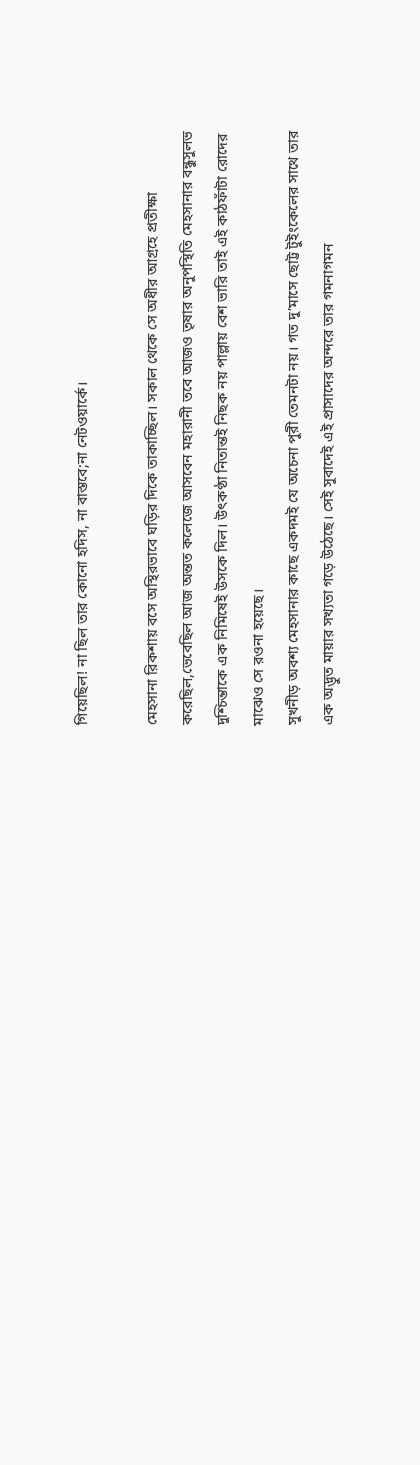গিয়েছিল! না ছিল তার কোনো হদিস, না বাস্তবে;না নেটওয়ার্কে।

মেহসানা রিকশায় বসে অস্থিরভাবে ঘড়ির দিকে তাকাচ্ছিল। সকাল থেকে সে অধীর আগ্রহে প্রতীক্ষা করেছিল,ভেবেছিল আজ অন্তত কলেজে আসবেন মহারানী তবে আজও তৃষার অনুপস্থিতি মেহসানার বন্ধুসুলভ দুশ্চিন্তাকে এক নিমিষেই উসকে দিল। উৎকণ্ঠা নিতান্তই নিছক নয় পাল্লায় বেশ ভারি তাই এই কাঠফাঁটা রোদের মাঝেও সে রওনা হয়েছে।
সুখনীড় অবশ্য মেহসানার কাছে একদমই যে অচেনা পুরী তেমনটা নয়। গত দু’মাসে ছোট্ট টুইংকেলের সাথে তার এক অদ্ভুত মায়ার সখ্যতা গড়ে উঠেছে। সেই সুবাদেই এই প্রাসাদের অন্দরে তার গমনাগমন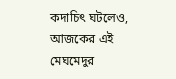কদাচিৎ ঘটলেও, আজকের এই মেঘমেদুর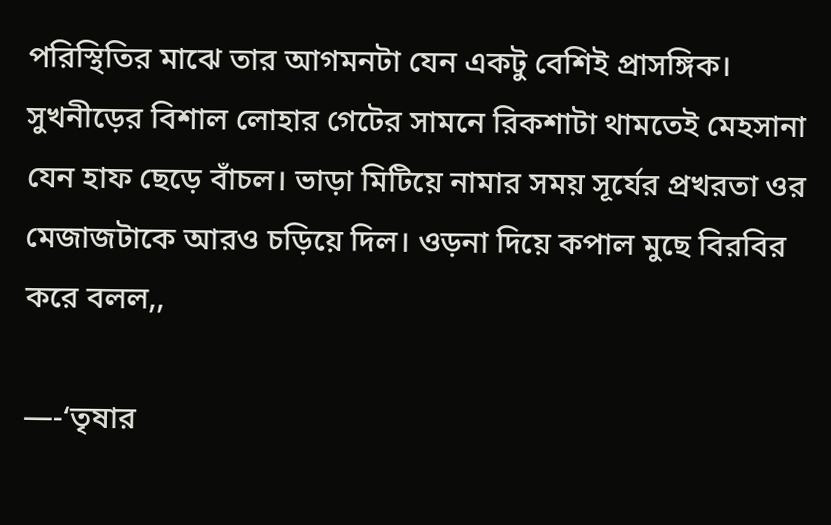পরিস্থিতির মাঝে তার আগমনটা যেন একটু বেশিই প্রাসঙ্গিক।
সুখনীড়ের বিশাল লোহার গেটের সামনে রিকশাটা থামতেই মেহসানা যেন হাফ ছেড়ে বাঁচল। ভাড়া মিটিয়ে নামার সময় সূর্যের প্রখরতা ওর মেজাজটাকে আরও চড়িয়ে দিল। ওড়না দিয়ে কপাল মুছে বিরবির করে বলল,,

—-‘তৃষার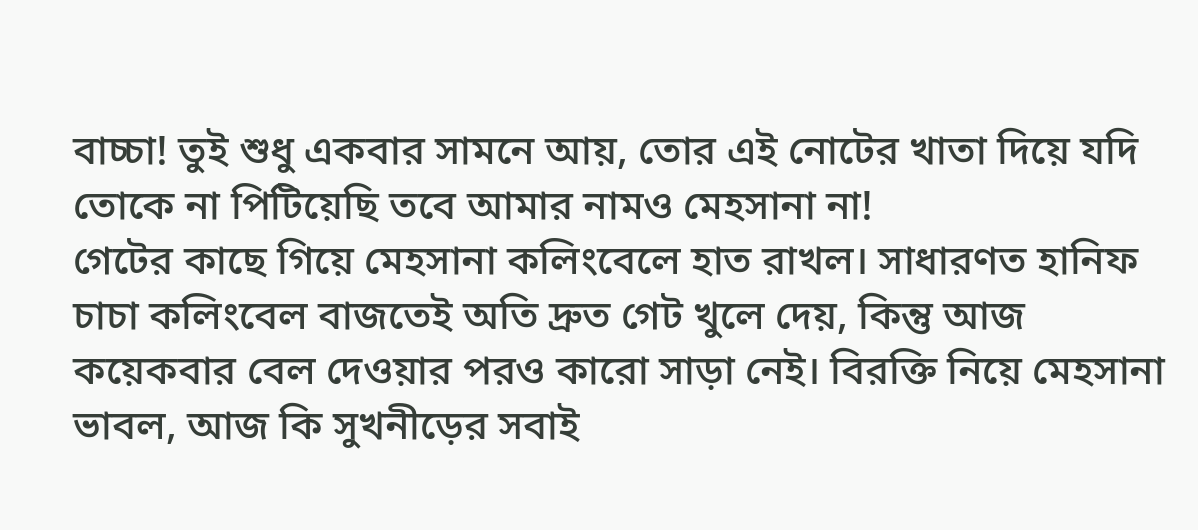বাচ্চা! তুই শুধু একবার সামনে আয়, তোর এই নোটের খাতা দিয়ে যদি তোকে না পিটিয়েছি তবে আমার নামও মেহসানা না!
গেটের কাছে গিয়ে মেহসানা কলিংবেলে হাত রাখল। সাধারণত হানিফ চাচা কলিংবেল বাজতেই অতি দ্রুত গেট খুলে দেয়, কিন্তু আজ কয়েকবার বেল দেওয়ার পরও কারো সাড়া নেই। বিরক্তি নিয়ে মেহসানা ভাবল, আজ কি সুখনীড়ের সবাই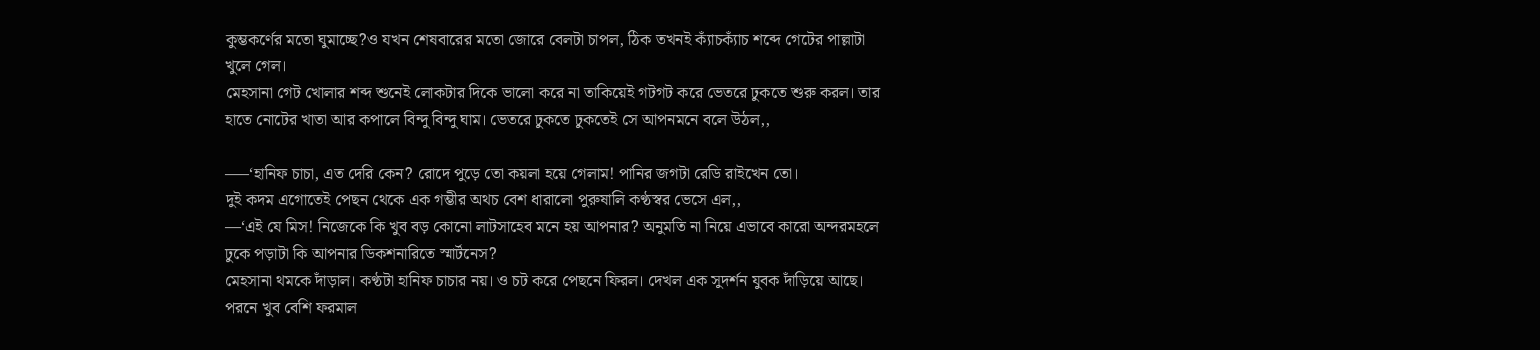কুম্ভকর্ণের মতো ঘুমাচ্ছে?ও যখন শেষবারের মতো জোরে বেলটা চাপল, ঠিক তখনই ক্যাঁচক্যাঁচ শব্দে গেটের পাল্লাটা খুলে গেল।
মেহসানা গেট খোলার শব্দ শুনেই লোকটার দিকে ভালো করে না তাকিয়েই গটগট করে ভেতরে ঢুকতে শুরু করল। তার হাতে নোটের খাতা আর কপালে বিন্দু বিন্দু ঘাম। ভেতরে ঢুকতে ঢুকতেই সে আপনমনে বলে উঠল,,

—–‘হানিফ চাচা, এত দেরি কেন? রোদে পুড়ে তো কয়লা হয়ে গেলাম! পানির জগটা রেডি রাইখেন তো।
দুই কদম এগোতেই পেছন থেকে এক গম্ভীর অথচ বেশ ধারালো পুরুষালি কণ্ঠস্বর ভেসে এল,,
—‘এই যে মিস! নিজেকে কি খুব বড় কোনো লাটসাহেব মনে হয় আপনার? অনুমতি না নিয়ে এভাবে কারো অন্দরমহলে ঢুকে পড়াটা কি আপনার ডিকশনারিতে স্মার্টনেস?
মেহসানা থমকে দাঁড়াল। কণ্ঠটা হানিফ চাচার নয়। ও চট করে পেছনে ফিরল। দেখল এক সুদর্শন যুবক দাঁড়িয়ে আছে। পরনে খুব বেশি ফরমাল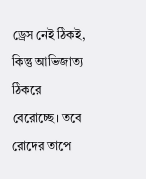ড্রেস নেই ঠিকই, কিন্তু আভিজাত্য ঠিকরে বেরোচ্ছে। তবে রোদের তাপে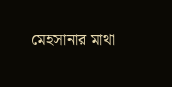মেহসানার মাথা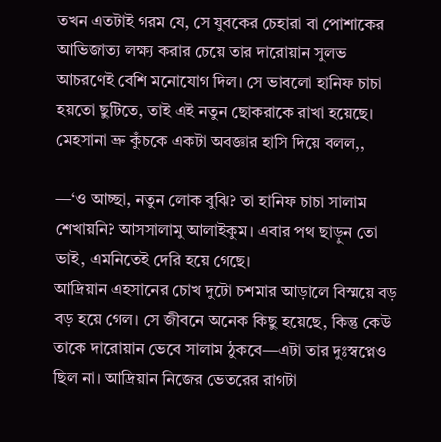তখন এতটাই গরম যে, সে যুবকের চেহারা বা পোশাকের আভিজাত্য লক্ষ্য করার চেয়ে তার দারোয়ান সুলভ আচরণেই বেশি মনোযোগ দিল। সে ভাবলো হানিফ চাচা হয়তো ছুটিতে, তাই এই নতুন ছোকরাকে রাখা হয়েছে।
মেহসানা ভ্রু কুঁচকে একটা অবজ্ঞার হাসি দিয়ে বলল,,

—‘ও আচ্ছা, নতুন লোক বুঝি? তা হানিফ চাচা সালাম শেখায়নি? আসসালামু আলাইকুম। এবার পথ ছাড়ুন তো ভাই, এমনিতেই দেরি হয়ে গেছে।
আদ্রিয়ান এহসানের চোখ দুটো চশমার আড়ালে বিস্ময়ে বড় বড় হয়ে গেল। সে জীবনে অনেক কিছু হয়েছে, কিন্তু কেউ তাকে দারোয়ান ভেবে সালাম ঠুকবে—এটা তার দুঃস্বপ্নেও ছিল না। আদ্রিয়ান নিজের ভেতরের রাগটা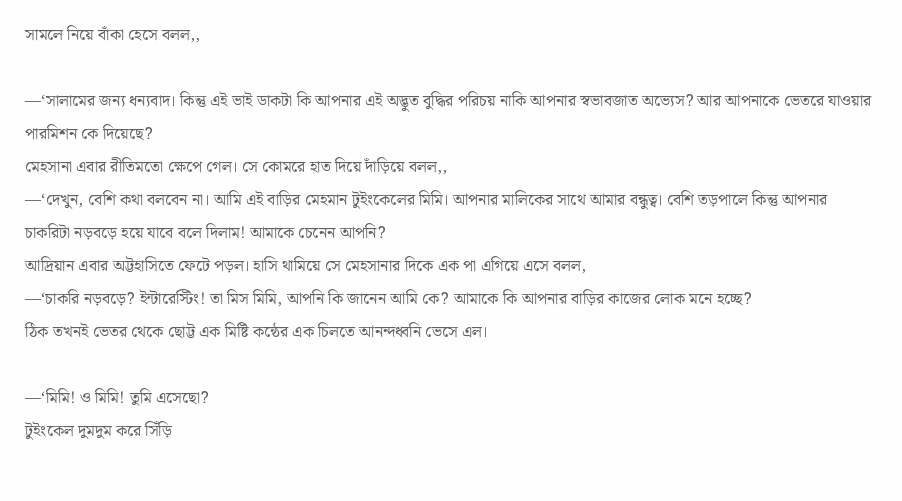সামলে নিয়ে বাঁকা হেসে বলল,,

—‘সালামের জন্য ধন্যবাদ। কিন্তু এই ভাই ডাকটা কি আপনার এই অদ্ভুত বুদ্ধির পরিচয় নাকি আপনার স্বভাবজাত অভ্যেস? আর আপনাকে ভেতরে যাওয়ার পারমিশন কে দিয়েছে?
মেহসানা এবার রীতিমতো ক্ষেপে গেল। সে কোমরে হাত দিয়ে দাঁড়িয়ে বলল,,
—‘দেখুন, বেশি কথা বলবেন না। আমি এই বাড়ির মেহমান টুইংকেলের মিমি। আপনার মালিকের সাথে আমার বন্ধুত্ব। বেশি তড়পালে কিন্তু আপনার চাকরিটা নড়বড়ে হয়ে যাবে বলে দিলাম! আমাকে চেনেন আপনি?
আদ্রিয়ান এবার অট্টহাসিতে ফেটে পড়ল। হাসি থামিয়ে সে মেহসানার দিকে এক পা এগিয়ে এসে বলল,
—‘চাকরি নড়বড়ে? ইন্টারেস্টিং! তা মিস মিমি, আপনি কি জানেন আমি কে? আমাকে কি আপনার বাড়ির কাজের লোক মনে হচ্ছে?
ঠিক তখনই ভেতর থেকে ছোট্ট এক মিষ্টি কন্ঠের এক চিলতে আনন্দধ্বনি ভেসে এল।

—‘মিমি! ও মিমি! তুমি এসেছো?
টুইংকেল দুমদুম করে সিঁড়ি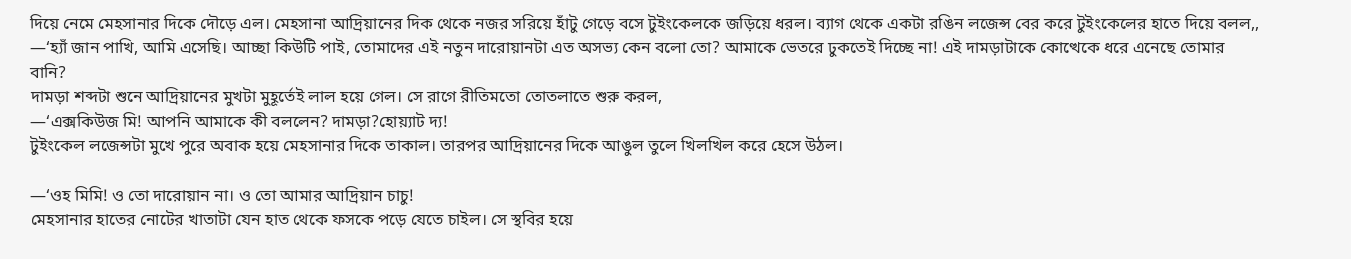দিয়ে নেমে মেহসানার দিকে দৌড়ে এল। মেহসানা আদ্রিয়ানের দিক থেকে নজর সরিয়ে হাঁটু গেড়ে বসে টুইংকেলকে জড়িয়ে ধরল। ব্যাগ থেকে একটা রঙিন লজেন্স বের করে টুইংকেলের হাতে দিয়ে বলল,,
—‘হ্যাঁ জান পাখি, আমি এসেছি। আচ্ছা কিউটি পাই, তোমাদের এই নতুন দারোয়ানটা এত অসভ্য কেন বলো তো? আমাকে ভেতরে ঢুকতেই দিচ্ছে না! এই দামড়াটাকে কোত্থেকে ধরে এনেছে তোমার বানি?
দামড়া শব্দটা শুনে আদ্রিয়ানের মুখটা মুহূর্তেই লাল হয়ে গেল। সে রাগে রীতিমতো তোতলাতে শুরু করল,
—‘এক্সকিউজ মি! আপনি আমাকে কী বললেন? দামড়া?হোয়্যাট দ্য!
টুইংকেল লজেন্সটা মুখে পুরে অবাক হয়ে মেহসানার দিকে তাকাল। তারপর আদ্রিয়ানের দিকে আঙুল তুলে খিলখিল করে হেসে উঠল।

—‘ওহ মিমি! ও তো দারোয়ান না। ও তো আমার আদ্রিয়ান চাচু!
মেহসানার হাতের নোটের খাতাটা যেন হাত থেকে ফসকে পড়ে যেতে চাইল। সে স্থবির হয়ে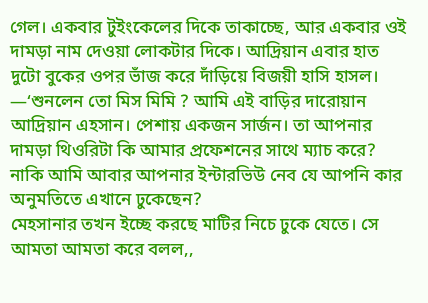গেল। একবার টুইংকেলের দিকে তাকাচ্ছে, আর একবার ওই দামড়া নাম দেওয়া লোকটার দিকে। আদ্রিয়ান এবার হাত দুটো বুকের ওপর ভাঁজ করে দাঁড়িয়ে বিজয়ী হাসি হাসল।
—‘শুনলেন তো মিস মিমি ? আমি এই বাড়ির দারোয়ান আদ্রিয়ান এহসান। পেশায় একজন সার্জন। তা আপনার দামড়া থিওরিটা কি আমার প্রফেশনের সাথে ম্যাচ করে? নাকি আমি আবার আপনার ইন্টারভিউ নেব যে আপনি কার অনুমতিতে এখানে ঢুকেছেন?
মেহসানার তখন ইচ্ছে করছে মাটির নিচে ঢুকে যেতে। সে আমতা আমতা করে বলল,,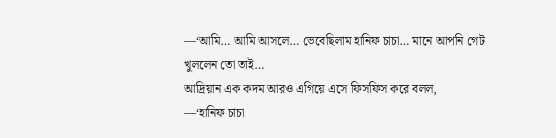—‘আমি… আমি আসলে… ভেবেছিলাম হানিফ চাচা… মানে আপনি গেট খুললেন তো তাই…
আদ্রিয়ান এক কদম আরও এগিয়ে এসে ফিসফিস করে বলল,
—‘হানিফ চাচা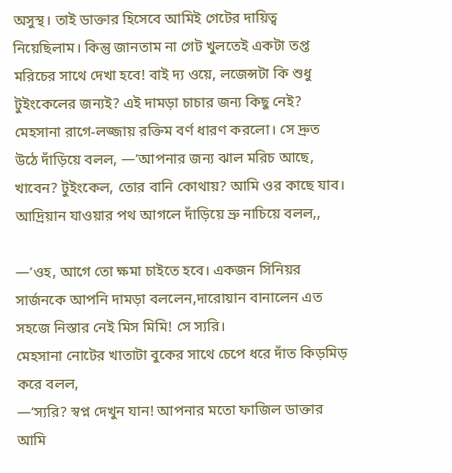অসুস্থ। তাই ডাক্তার হিসেবে আমিই গেটের দায়িত্ব নিয়েছিলাম। কিন্তু জানতাম না গেট খুলতেই একটা তপ্ত মরিচের সাথে দেখা হবে! বাই দ্য ওয়ে, লজেন্সটা কি শুধু টুইংকেলের জন্যই? এই দামড়া চাচার জন্য কিছু নেই?
মেহসানা রাগে-লজ্জায় রক্তিম বর্ণ ধারণ করলো। সে দ্রুত উঠে দাঁড়িয়ে বলল, —‘আপনার জন্য ঝাল মরিচ আছে, খাবেন? টুইংকেল, তোর বানি কোথায়? আমি ওর কাছে যাব।
আদ্রিয়ান যাওয়ার পথ আগলে দাঁড়িয়ে ভ্রু নাচিয়ে বলল,,

—‘ওহ, আগে তো ক্ষমা চাইতে হবে। একজন সিনিয়র সার্জনকে আপনি দামড়া বললেন,দারোয়ান বানালেন এত সহজে নিস্তার নেই মিস মিমি! সে স্যরি।
মেহসানা নোটের খাতাটা বুকের সাথে চেপে ধরে দাঁত কিড়মিড় করে বলল,
—‘স্যরি? স্বপ্ন দেখুন যান! আপনার মতো ফাজিল ডাক্তার আমি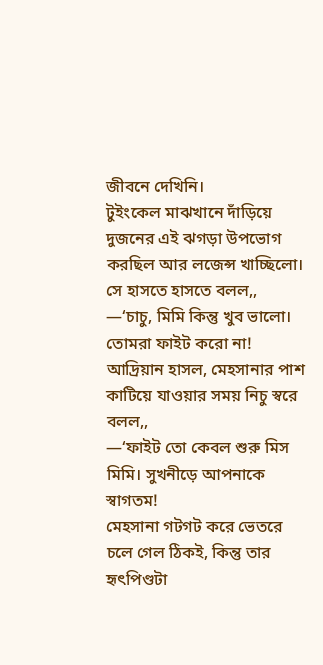জীবনে দেখিনি।
টুইংকেল মাঝখানে দাঁড়িয়ে দুজনের এই ঝগড়া উপভোগ করছিল আর লজেন্স খাচ্ছিলো। সে হাসতে হাসতে বলল,,
—‘চাচু, মিমি কিন্তু খুব ভালো। তোমরা ফাইট করো না!
আদ্রিয়ান হাসল, মেহসানার পাশ কাটিয়ে যাওয়ার সময় নিচু স্বরে বলল,,
—‘ফাইট তো কেবল শুরু মিস মিমি। সুখনীড়ে আপনাকে স্বাগতম!
মেহসানা গটগট করে ভেতরে চলে গেল ঠিকই, কিন্তু তার হৃৎপিণ্ডটা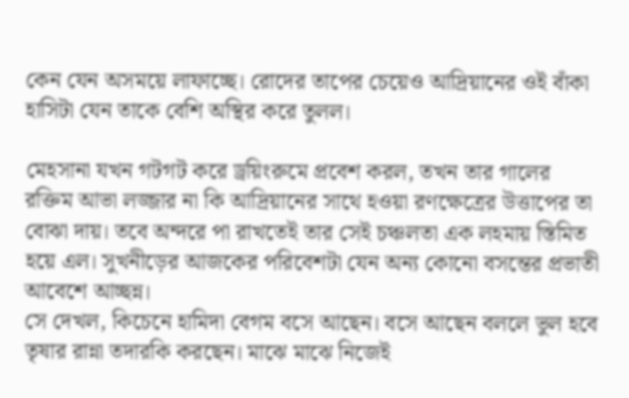কেন যেন অসময়ে লাফাচ্ছে। রোদের তাপের চেয়েও আদ্রিয়ানের ওই বাঁকা হাসিটা যেন তাকে বেশি অস্থির করে তুলল।

মেহসানা যখন গটগট করে ড্রয়িংরুমে প্রবেশ করল, তখন তার গালের রক্তিম আভা লজ্জার না কি আদ্রিয়ানের সাথে হওয়া রণক্ষেত্রের উত্তাপের তা বোঝা দায়। তবে অন্দরে পা রাখতেই তার সেই চঞ্চলতা এক লহমায় স্তিমিত হয়ে এল। সুখনীড়ের আজকের পরিবেশটা যেন অন্য কোনো বসন্তের প্রভাতী আবেশে আচ্ছন্ন।
সে দেখল, কিচেনে হামিদা বেগম বসে আছেন। বসে আছেন বললে ভুল হবে তৃষার রান্না তদারকি করছেন। মাঝে মাঝে নিজেই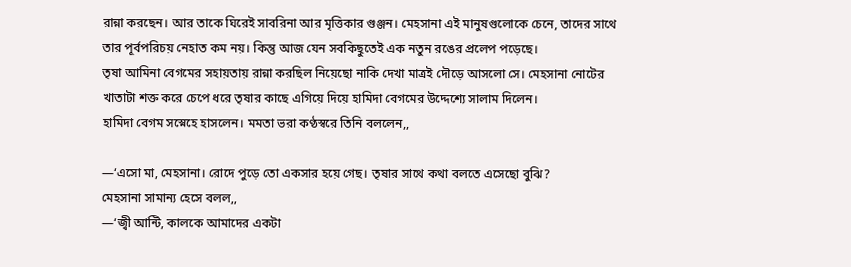রান্না করছেন। আর তাকে ঘিরেই সাবরিনা আর মৃত্তিকার গুঞ্জন। মেহসানা এই মানুষগুলোকে চেনে, তাদের সাথে তার পূর্বপরিচয় নেহাত কম নয়। কিন্তু আজ যেন সবকিছুতেই এক নতুন রঙের প্রলেপ পড়েছে।
তৃষা আমিনা বেগমের সহায়তায় রান্না করছিল নিয়েছো নাকি দেখা মাত্রই দৌড়ে আসলো সে। মেহসানা নোটের খাতাটা শক্ত করে চেপে ধরে তৃষার কাছে এগিয়ে দিয়ে হামিদা বেগমের উদ্দেশ্যে সালাম দিলেন।
হামিদা বেগম সস্নেহে হাসলেন। মমতা ভরা কণ্ঠস্বরে তিনি বললেন,,

—‘এসো মা, মেহসানা। রোদে পুড়ে তো একসার হয়ে গেছ। তৃষার সাথে কথা বলতে এসেছো বুঝি?
মেহসানা সামান্য হেসে বলল,,
—‘জ্বী আন্টি, কালকে আমাদের একটা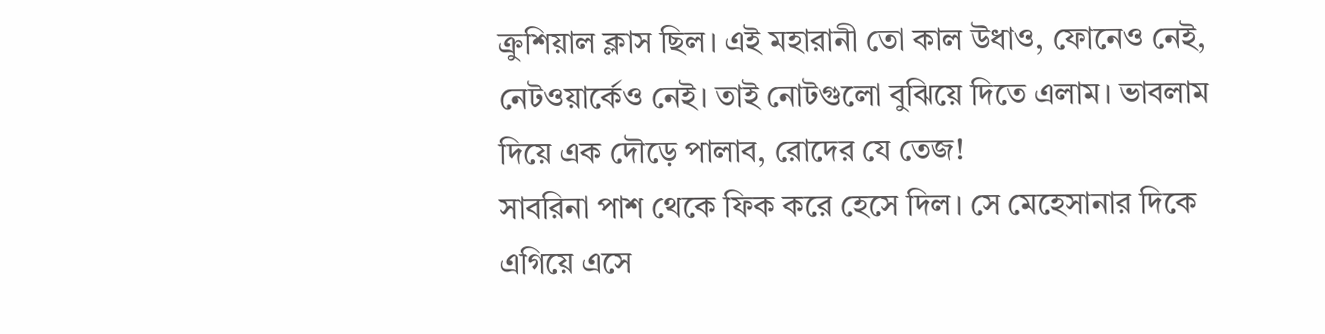ক্রুশিয়াল ক্লাস ছিল। এই মহারানী তো কাল উধাও, ফোনেও নেই, নেটওয়ার্কেও নেই। তাই নোটগুলো বুঝিয়ে দিতে এলাম। ভাবলাম দিয়ে এক দৌড়ে পালাব, রোদের যে তেজ!
সাবরিনা পাশ থেকে ফিক করে হেসে দিল। সে মেহেসানার দিকে এগিয়ে এসে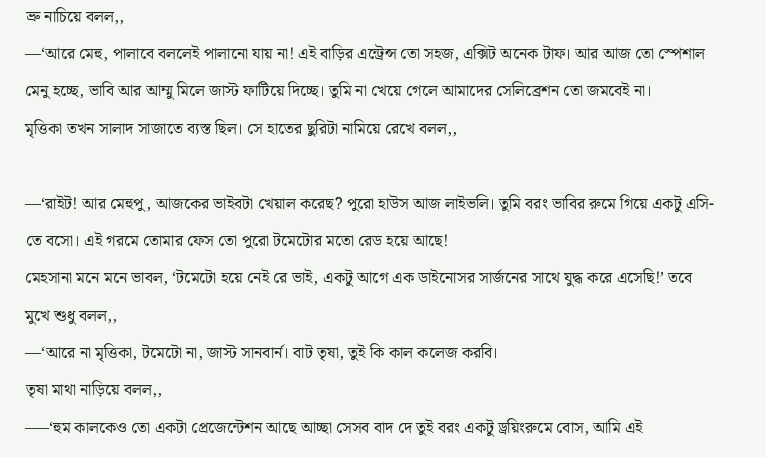ভ্রু নাচিয়ে বলল,,
—‘আরে মেহু, পালাবে বললেই পালানো যায় না! এই বাড়ির এন্ট্রেন্স তো সহজ, এক্সিট অনেক টাফ। আর আজ তো স্পেশাল মেনু হচ্ছে, ভাবি আর আম্মু মিলে জাস্ট ফাটিয়ে দিচ্ছে। তুমি না খেয়ে গেলে আমাদের সেলিব্রেশন তো জমবেই না।
মৃত্তিকা তখন সালাদ সাজাতে ব্যস্ত ছিল। সে হাতের ছুরিটা নামিয়ে রেখে বলল,,

—‘রাইট! আর মেহুপু, আজকের ভাইবটা খেয়াল করেছ? পুরো হাউস আজ লাইভলি। তুমি বরং ভাবির রুমে গিয়ে একটু এসি-তে বসো। এই গরমে তোমার ফেস তো পুরো টমেটোর মতো রেড হয়ে আছে!
মেহসানা মনে মনে ভাবল, ‘টমেটো হয়ে নেই রে ভাই, একটু আগে এক ডাইনোসর সার্জনের সাথে যুদ্ধ করে এসেছি!’ তবে মুখে শুধু বলল,,
—‘আরে না মৃত্তিকা, টমেটো না, জাস্ট সানবার্ন। বাট তৃষা, তুই কি কাল কলেজ করবি।
তৃষা মাথা নাড়িয়ে বলল,,
—–‘হুম কালকেও তো একটা প্রেজেন্টেশন আছে আচ্ছা সেসব বাদ দে তুই বরং একটু ড্রয়িংরুমে বোস, আমি এই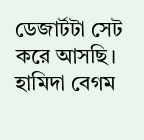ডেজার্টটা সেট করে আসছি।
হামিদা বেগম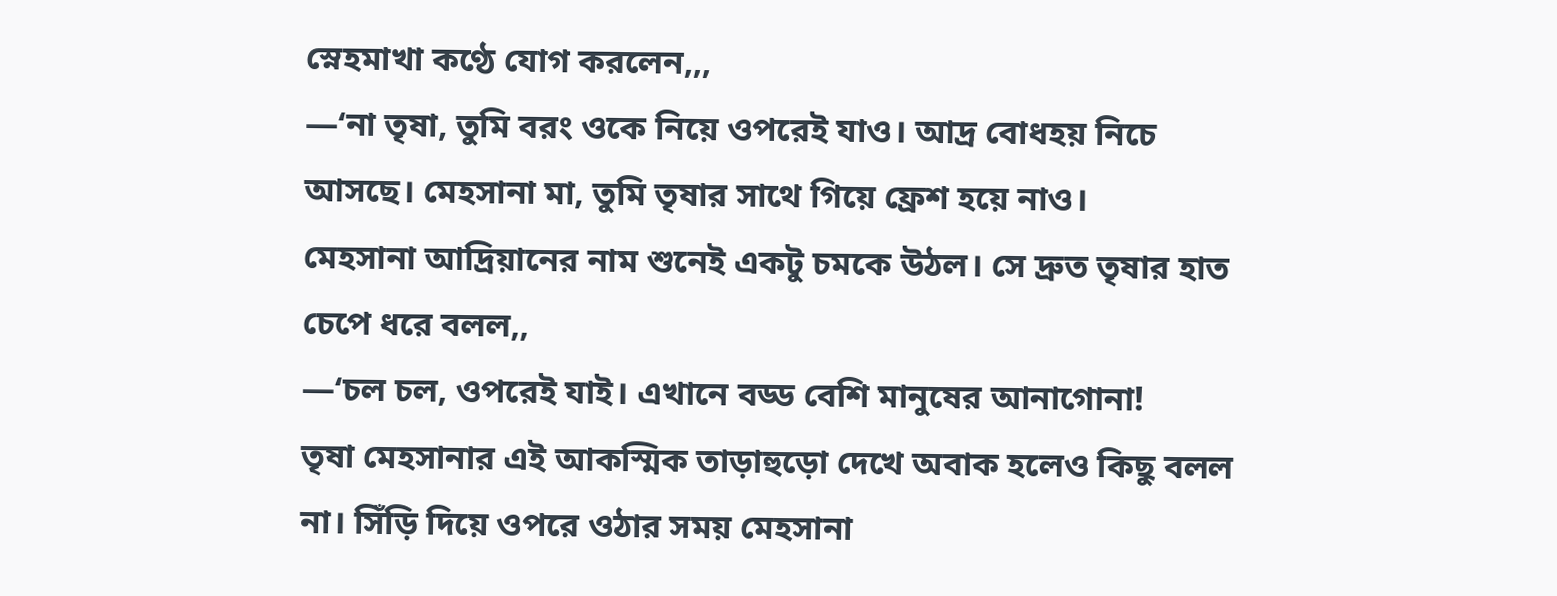স্নেহমাখা কণ্ঠে যোগ করলেন,,,
—‘না তৃষা, তুমি বরং ওকে নিয়ে ওপরেই যাও। আদ্র বোধহয় নিচে আসছে। মেহসানা মা, তুমি তৃষার সাথে গিয়ে ফ্রেশ হয়ে নাও।
মেহসানা আদ্রিয়ানের নাম শুনেই একটু চমকে উঠল। সে দ্রুত তৃষার হাত চেপে ধরে বলল,,
—‘চল চল, ওপরেই যাই। এখানে বড্ড বেশি মানুষের আনাগোনা!
তৃষা মেহসানার এই আকস্মিক তাড়াহুড়ো দেখে অবাক হলেও কিছু বলল না। সিঁড়ি দিয়ে ওপরে ওঠার সময় মেহসানা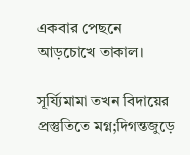একবার পেছনে আড়চোখে তাকাল।

সূর্য্যিমামা তখন বিদায়ের প্রস্তুতিতে মগ্ন;দিগন্তজুড়ে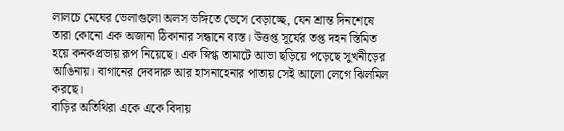লালচে মেঘের ভেলাগুলো অলস ভঙ্গিতে ভেসে বেড়াচ্ছে, যেন শ্রান্ত দিনশেষে তারা কোনো এক অজানা ঠিকানার সন্ধানে ব্যস্ত। উত্তপ্ত সূর্যের তপ্ত দহন স্তিমিত হয়ে কনকপ্রভায় রূপ নিয়েছে। এক স্নিগ্ধ তামাটে আভা ছড়িয়ে পড়েছে সুখনীড়ের আঙিনায়। বাগানের দেবদারু আর হাসনাহেনার পাতায় সেই আলো লেগে ঝিলমিল করছে।
বাড়ির অতিথিরা একে একে বিদায়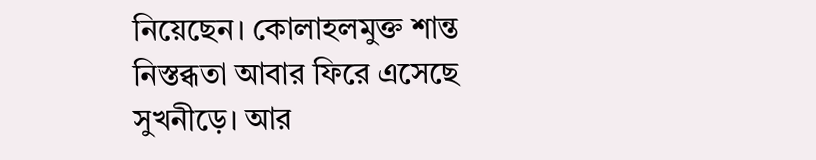নিয়েছেন। কোলাহলমুক্ত শান্ত নিস্তব্ধতা আবার ফিরে এসেছে সুখনীড়ে। আর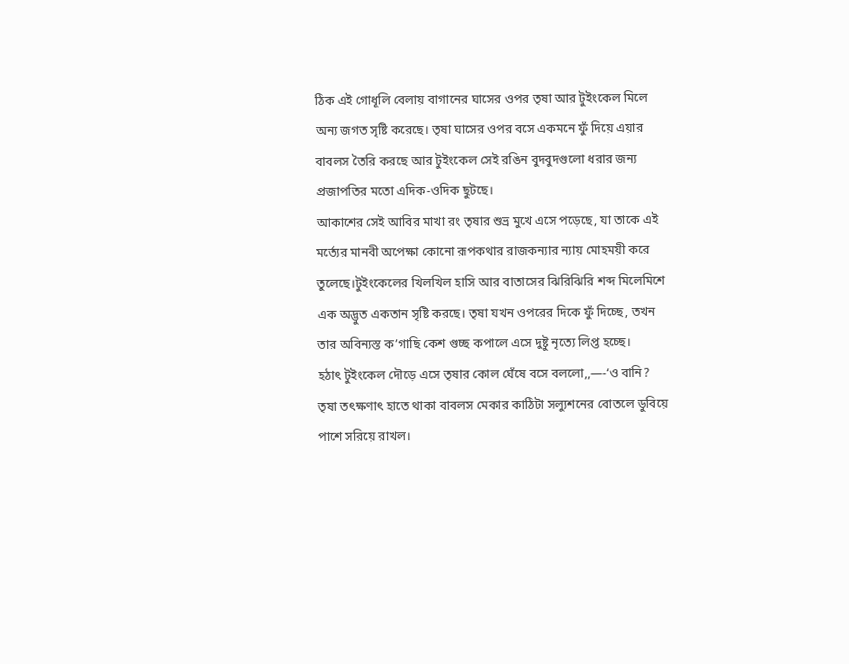ঠিক এই গোধূলি বেলায় বাগানের ঘাসের ওপর তৃষা আর টুইংকেল মিলে অন্য জগত সৃষ্টি করেছে। তৃষা ঘাসের ওপর বসে একমনে ফুঁ দিয়ে এয়ার বাবলস তৈরি করছে আর টুইংকেল সেই রঙিন বুদবুদগুলো ধরার জন্য প্রজাপতির মতো এদিক-ওদিক ছুটছে।
আকাশের সেই আবির মাখা রং তৃষার শুভ্র মুখে এসে পড়েছে, যা তাকে এই মর্ত্যের মানবী অপেক্ষা কোনো রূপকথার রাজকন্যার ন্যায় মোহময়ী করে তুলেছে।টুইংকেলের খিলখিল হাসি আর বাতাসের ঝিরিঝিরি শব্দ মিলেমিশে এক অদ্ভুত একতান সৃষ্টি করছে। তৃষা যখন ওপরের দিকে ফুঁ দিচ্ছে, তখন তার অবিন্যস্ত ক’গাছি কেশ গুচ্ছ কপালে এসে দুষ্টু নৃত্যে লিপ্ত হচ্ছে।
হঠাৎ টুইংকেল দৌড়ে এসে তৃষার কোল ঘেঁষে বসে বললো,,—-‘ও বানি?
তৃষা তৎক্ষণাৎ হাতে থাকা বাবলস মেকার কাঠিটা সল্যুশনের বোতলে ডুবিয়ে পাশে সরিয়ে রাখল।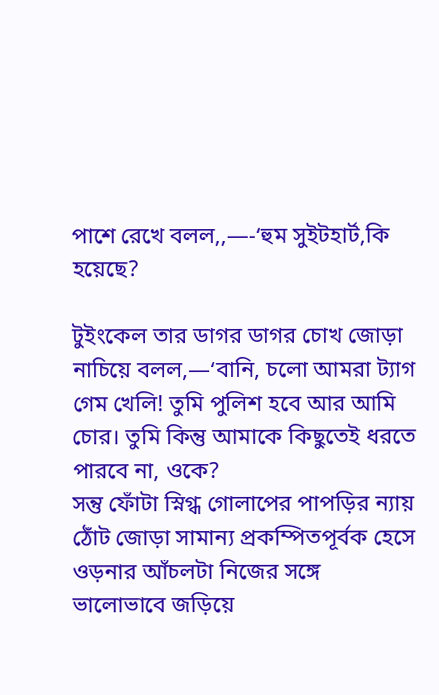পাশে রেখে বলল,,—-‘হুম সুইটহার্ট,কি হয়েছে?

টুইংকেল তার ডাগর ডাগর চোখ জোড়া নাচিয়ে বলল,—‘বানি, চলো আমরা ট্যাগ গেম খেলি! তুমি পুলিশ হবে আর আমি চোর। তুমি কিন্তু আমাকে কিছুতেই ধরতে পারবে না, ওকে?
সন্তু ফোঁটা স্নিগ্ধ গোলাপের পাপড়ির ন্যায় ঠোঁট জোড়া সামান্য প্রকম্পিতপূর্বক হেসে ওড়নার আঁচলটা নিজের সঙ্গে ভালোভাবে জড়িয়ে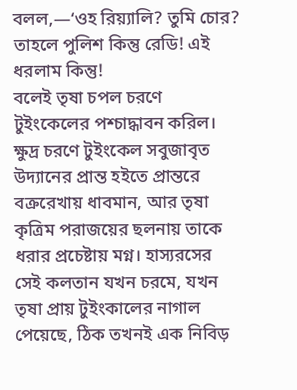বলল,—‘ওহ রিয়্যালি? তুমি চোর? তাহলে পুলিশ কিন্তু রেডি! এই ধরলাম কিন্তু!
বলেই তৃষা চপল চরণে টুইংকেলের পশ্চাদ্ধাবন করিল। ক্ষুদ্র চরণে টুইংকেল সবুজাবৃত উদ্যানের প্রান্ত হইতে প্রান্তরে বক্ররেখায় ধাবমান, আর তৃষা কৃত্রিম পরাজয়ের ছলনায় তাকে ধরার প্রচেষ্টায় মগ্ন। হাস্যরসের সেই কলতান যখন চরমে, যখন তৃষা প্রায় টুইংকালের নাগাল পেয়েছে, ঠিক তখনই এক নিবিড়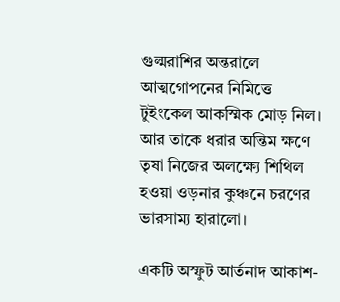গুল্মরাশির অন্তরালে আত্মগোপনের নিমিত্তে টুইংকেল আকস্মিক মোড় নিল। আর তাকে ধরার অন্তিম ক্ষণে তৃষা নিজের ‌অলক্ষ্যে শিথিল হওয়া ওড়নার কুঞ্চনে চরণের ভারসাম্য হারালো।

একটি অস্ফুট আর্তনাদ আকাশ-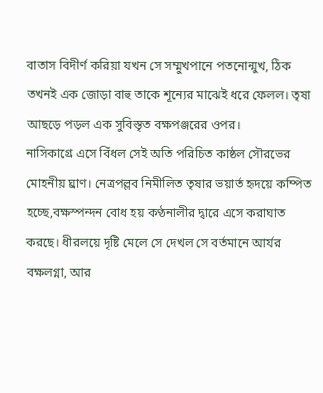বাতাস বিদীর্ণ করিয়া যখন সে সম্মুখপানে পতনোন্মুখ, ঠিক তখনই এক জোড়া বাহু তাকে শূন্যের মাঝেই ধরে ফেলল। তৃষা আছড়ে পড়ল এক সুবিস্তৃত বক্ষপঞ্জরের ওপর।
নাসিকাগ্রে এসে বিঁধল সেই অতি পরিচিত কাষ্ঠল সৌরভের মোহনীয় ঘ্রাণ। নেত্রপল্লব নিমীলিত তৃষার ভয়ার্ত হৃদয়ে কম্পিত হচ্ছে,বক্ষস্পন্দন বোধ হয় কণ্ঠনালীর দ্বারে এসে করাঘাত করছে। ধীরলয়ে দৃষ্টি মেলে সে দেখল সে বর্তমানে আর্যর বক্ষলগ্না, আর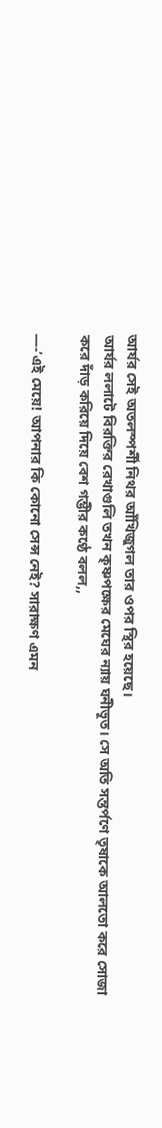আর্যর সেই অতলস্পর্শী নিথর আঁখিজুগল তার ওপর স্থির হয়েছে।
আর্যর ললাটে বিরক্তির রেখাগুলি তখন কৃষ্ণপক্ষের মেঘের ন্যায় ঘনীভূত। সে অতি সন্তর্পণে তৃষাকে আলতো করে সোজা করে দাঁড় করিয়ে দিয়ে বেশ গম্ভীর কণ্ঠে বলল,,

—-‘এই মেয়ে! আপনার কি কোনো সেন্স নেই? সারাক্ষণ এমন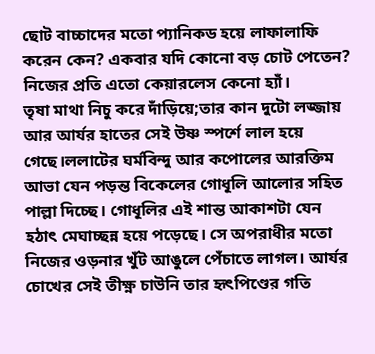ছোট বাচ্চাদের মতো প্যানিকড হয়ে লাফালাফি করেন কেন? একবার যদি কোনো বড় চোট পেতেন? নিজের প্রতি এতো কেয়ারলেস কেনো হ্যাঁ।
তৃষা মাথা নিচু করে দাঁড়িয়ে;তার কান দুটো লজ্জায় আর আর্যর হাতের সেই উষ্ণ স্পর্শে লাল হয়ে গেছে।ললাটের ঘর্মবিন্দু আর কপোলের আরক্তিম আভা যেন পড়ন্ত বিকেলের গোধূলি আলোর সহিত পাল্লা দিচ্ছে। গোধূলির এই শান্ত আকাশটা যেন হঠাৎ মেঘাচ্ছন্ন হয়ে পড়েছে। সে অপরাধীর মতো নিজের ওড়নার খুঁট আঙুলে পেঁচাতে লাগল। আর্যর চোখের সেই তীক্ষ্ণ চাউনি তার হৃৎপিণ্ডের গতি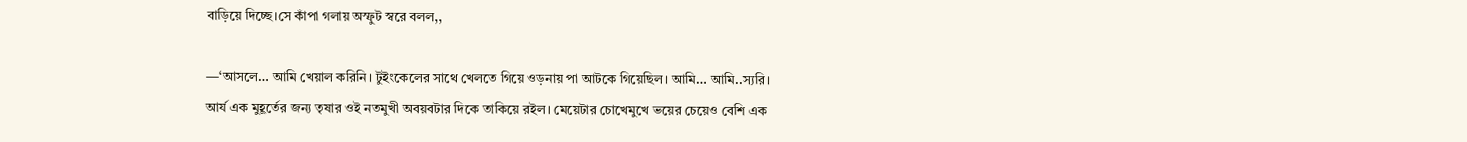বাড়িয়ে দিচ্ছে।সে ‌কাঁপা গলায় অস্ফুট স্বরে বলল,,

—‘আসলে… আমি খেয়াল করিনি। টুইংকেলের সাথে খেলতে গিয়ে ওড়নায় পা আটকে গিয়েছিল। আমি… আমি..স্যরি।
আর্য এক মুহূর্তের জন্য তৃষার ওই নতমুখী অবয়বটার দিকে তাকিয়ে রইল। মেয়েটার চোখেমুখে ভয়ের চেয়েও বেশি এক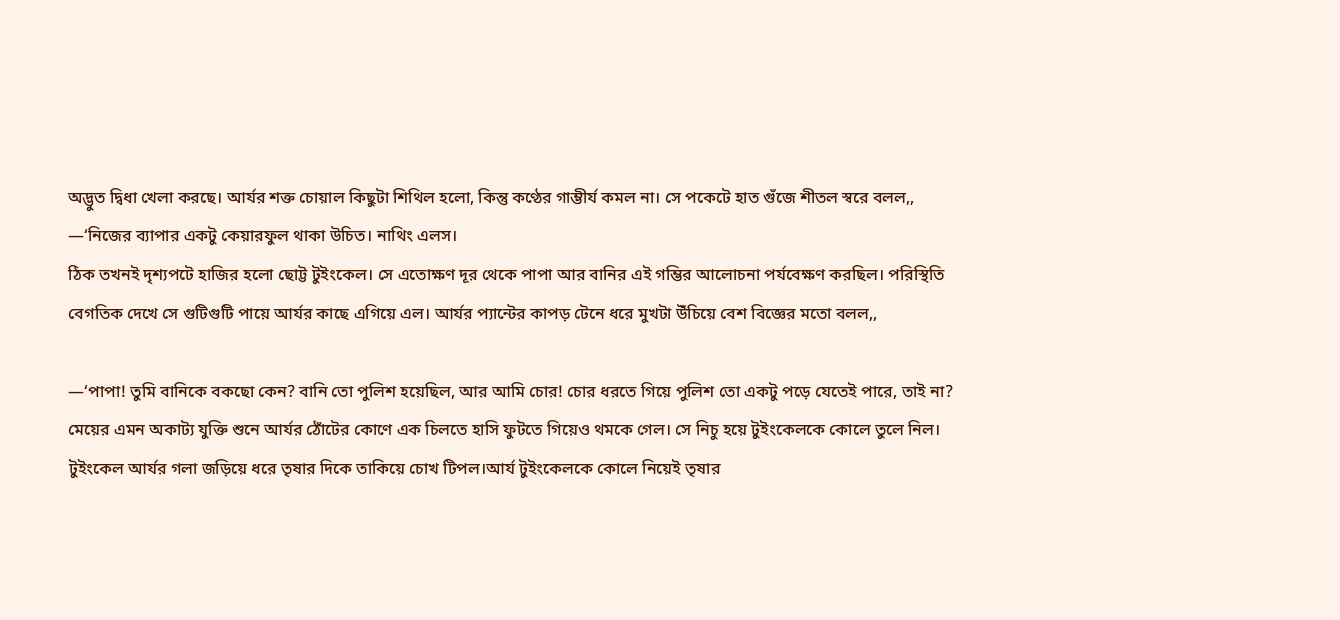অদ্ভুত দ্বিধা খেলা করছে। আর্যর শক্ত চোয়াল কিছুটা শিথিল হলো, কিন্তু কণ্ঠের গাম্ভীর্য কমল না। সে পকেটে হাত গুঁজে শীতল স্বরে বলল,,
—‘নিজের ব্যাপার একটু কেয়ারফুল থাকা উচিত। নাথিং এলস।
ঠিক তখনই দৃশ্যপটে হাজির হলো ছোট্ট টুইংকেল। সে এতোক্ষণ দূর থেকে পাপা আর বানির এই গম্ভির আলোচনা পর্যবেক্ষণ করছিল। পরিস্থিতি বেগতিক দেখে সে গুটিগুটি পায়ে আর্যর কাছে এগিয়ে এল। আর্যর প্যান্টের কাপড় টেনে ধরে মুখটা উঁচিয়ে বেশ বিজ্ঞের মতো বলল,,

—‘পাপা! তুমি বানিকে বকছো কেন? বানি তো পুলিশ হয়েছিল, আর আমি চোর! চোর ধরতে গিয়ে পুলিশ তো একটু পড়ে যেতেই পারে, তাই না?
মেয়ের এমন অকাট্য যুক্তি শুনে আর্যর ঠোঁটের কোণে এক চিলতে হাসি ফুটতে গিয়েও থমকে গেল। সে নিচু হয়ে টুইংকেলকে কোলে তুলে নিল। টুইংকেল আর্যর গলা জড়িয়ে ধরে তৃষার দিকে তাকিয়ে চোখ টিপল।আর্য টুইংকেলকে কোলে নিয়েই তৃষার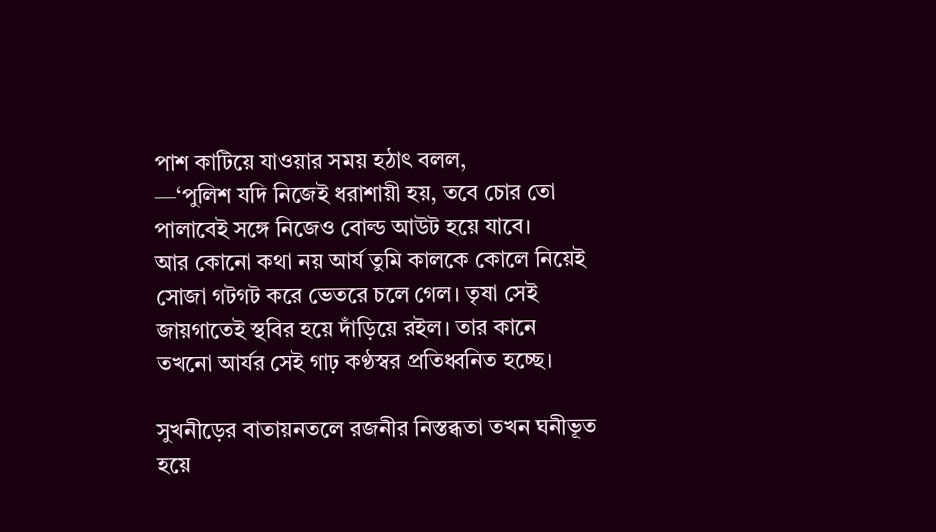পাশ কাটিয়ে যাওয়ার সময় হঠাৎ বলল,
—‘পুলিশ যদি নিজেই ধরাশায়ী হয়, তবে চোর তো পালাবেই সঙ্গে নিজেও বোল্ড আউট হয়ে যাবে।
আর কোনো কথা নয় আর্য তুমি কালকে কোলে নিয়েই সোজা গটগট করে ভেতরে চলে গেল। তৃষা সেই জায়গাতেই স্থবির হয়ে দাঁড়িয়ে রইল। তার কানে তখনো আর্যর সেই গাঢ় কণ্ঠস্বর প্রতিধ্বনিত হচ্ছে।

সুখনীড়ের বাতায়নতলে রজনীর নিস্তব্ধতা তখন ঘনীভূত হয়ে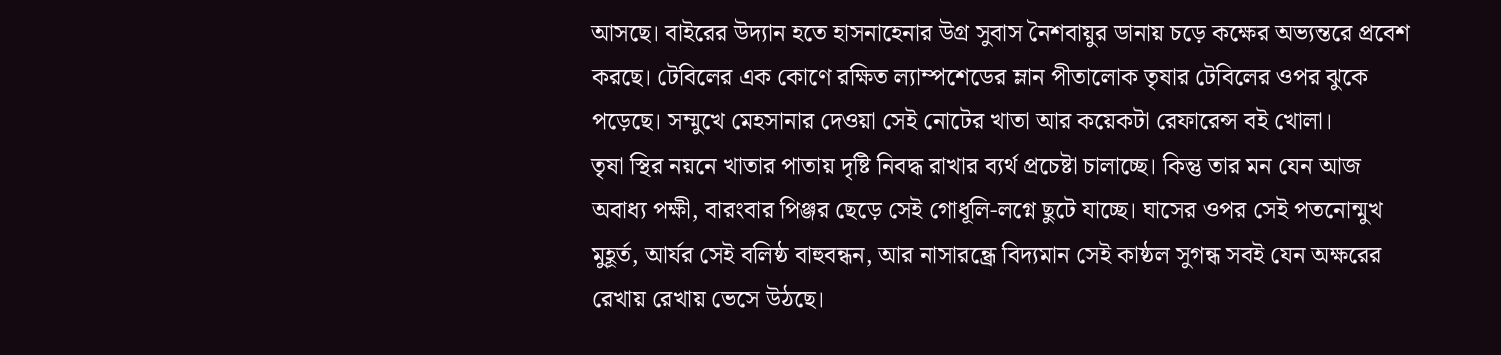আসছে। বাইরের উদ্যান হতে হাসনাহেনার উগ্র সুবাস নৈশবায়ুর ডানায় চড়ে কক্ষের অভ্যন্তরে প্রবেশ করছে। টেবিলের এক কোণে রক্ষিত ল্যাম্পশেডের ম্লান পীতালোক তৃষার টেবিলের ওপর ঝুকে পড়েছে। সম্মুখে মেহসানার দেওয়া সেই নোটের খাতা আর কয়েকটা রেফারেন্স বই খোলা।
তৃষা স্থির নয়নে খাতার পাতায় দৃষ্টি নিবদ্ধ রাখার ব্যর্থ প্রচেষ্টা চালাচ্ছে। কিন্তু তার মন যেন আজ অবাধ্য পক্ষী, বারংবার পিঞ্জর ছেড়ে সেই গোধূলি-লগ্নে ছুটে যাচ্ছে। ঘাসের ওপর সেই পতনোন্মুখ মুহূর্ত, আর্যর সেই বলিষ্ঠ বাহুবন্ধন, আর নাসারন্ধ্রে বিদ্যমান সেই কাষ্ঠল সুগন্ধ সবই যেন অক্ষরের রেখায় রেখায় ভেসে উঠছে।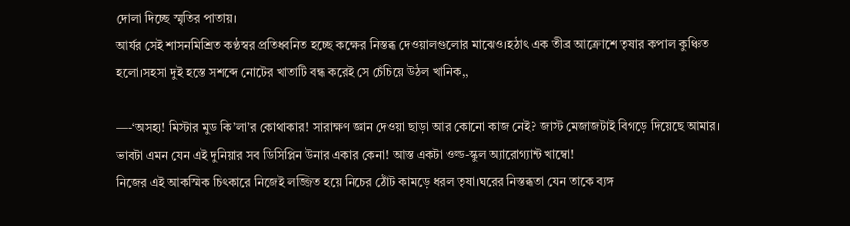দোলা দিচ্ছে স্মৃতির পাতায়।
আর্যর সেই শাসনমিশ্রিত কণ্ঠস্বর প্রতিধ্বনিত হচ্ছে কক্ষের নিস্তব্ধ দেওয়ালগুলোর মাঝেও।হঠাৎ এক তীব্র আক্রোশে তৃষার কপাল কুঞ্চিত হলো।সহসা দুই হস্তে সশব্দে নোটের খাতাটি বন্ধ করেই সে চেঁচিয়ে উঠল খানিক,,

—-‘অসহ্য! মিস্টার মুড কি’লা’র কোথাকার! সারাক্ষণ জ্ঞান দেওয়া ছাড়া আর কোনো কাজ নেই? জাস্ট মেজাজটাই বিগড়ে দিয়েছে আমার। ভাবটা এমন যেন এই দুনিয়ার সব ডিসিপ্লিন উনার একার কেনা! আস্ত একটা ওল্ড-স্কুল অ্যারোগ্যান্ট খাম্বো!
নিজের এই আকস্মিক চিৎকারে নিজেই লজ্জিত হয়ে নিচের ঠোঁট কামড়ে ধরল তৃষা।ঘরের নিস্তব্ধতা যেন তাকে ব্যঙ্গ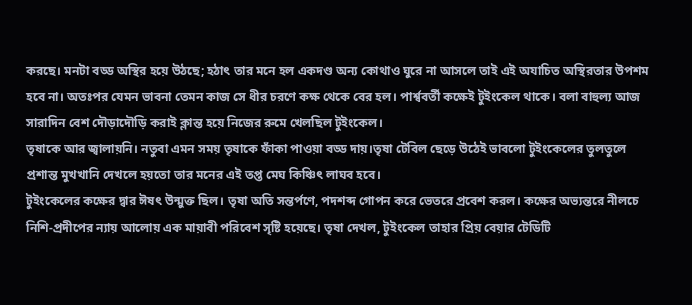করছে। মনটা বড্ড অস্থির হয়ে উঠছে; হঠাৎ তার মনে হল একদণ্ড অন্য কোথাও ঘুরে না আসলে তাই এই অযাচিত অস্থিরতার উপশম হবে না। অতঃপর যেমন ভাবনা তেমন কাজ সে ধীর চরণে কক্ষ থেকে বের হল। পার্শ্ববর্তী কক্ষেই টুইংকেল থাকে। বলা বাহুল্য আজ সারাদিন বেশ দৌড়াদৌড়ি করাই ক্লান্ত হয়ে নিজের রুমে খেলছিল টুইংকেল।
তৃষাকে আর জ্বালায়নি। নতুবা এমন সময় তৃষাকে ফাঁকা পাওয়া বড্ড দায়।তৃষা টেবিল ছেড়ে উঠেই ভাবলো ‌টুইংকেলের তুলতুলে প্রশান্ত মুখখানি দেখলে হয়তো তার মনের এই তপ্ত মেঘ কিঞ্চিৎ লাঘব হবে।
টুইংকেলের কক্ষের দ্বার ঈষৎ উন্মুক্ত ছিল। তৃষা অতি সন্তর্পণে, পদশব্দ গোপন করে ভেতরে প্রবেশ করল। কক্ষের অভ্যন্তরে নীলচে নিশি-প্রদীপের ন্যায় আলোয় এক মায়াবী পরিবেশ সৃষ্টি হয়েছে। তৃষা দেখল, টুইংকেল তাহার প্রিয় বেয়ার টেডিটি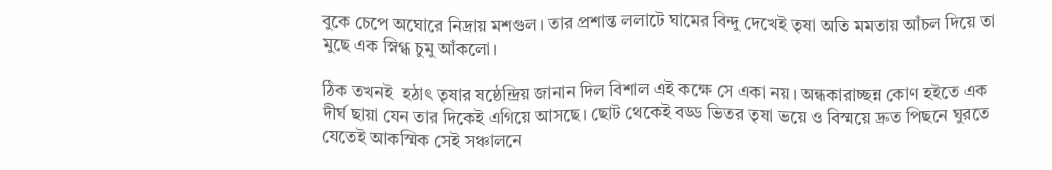বুকে চেপে অঘোরে নিদ্রায় মশগুল। তার প্রশান্ত ললাটে ঘামের বিন্দু দেখেই তৃষা অতি মমতায় আঁচল দিয়ে তা মুছে এক স্নিগ্ধ চুমু আঁকলো।

ঠিক তখনই ‌ হঠাৎ তৃষার ষষ্ঠেন্দ্রিয় জানান দিল বিশাল এই কক্ষে সে একা নয়। অন্ধকারাচ্ছন্ন কোণ হইতে এক দীর্ঘ ছায়া যেন তার দিকেই এগিয়ে আসছে। ছোট থেকেই বড্ড ভিতর তৃষা ভয়ে ও বিস্ময়ে দ্রুত পিছনে ঘুরতে যেতেই আকস্মিক সেই সঞ্চালনে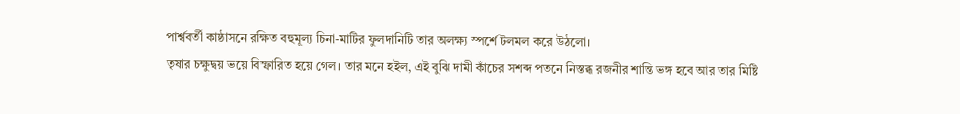পার্শ্ববর্তী কাষ্ঠাসনে রক্ষিত বহুমূল্য চিনা-মাটির ফুলদানিটি তার অলক্ষ্য স্পর্শে টলমল করে উঠলো।
তৃষার চক্ষুদ্বয় ভয়ে বিস্ফারিত হয়ে গেল। তার মনে হইল, এই বুঝি দামী কাঁচের সশব্দ পতনে নিস্তব্ধ রজনীর শান্তি ভঙ্গ হবে আর তার মিষ্টি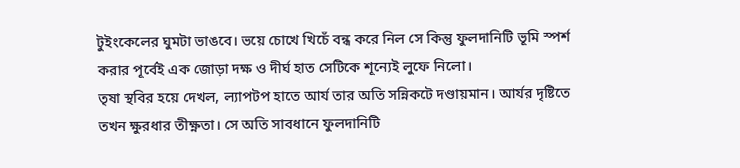টুইংকেলের ঘুমটা ভাঙবে। ভয়ে চোখে খিচেঁ বন্ধ করে নিল সে কিন্তু ফুলদানিটি ভূমি স্পর্শ করার পূর্বেই এক জোড়া দক্ষ ও দীর্ঘ হাত সেটিকে শূন্যেই লুফে নিলো।
তৃষা স্থবির হয়ে দেখল, ল্যাপটপ হাতে আর্য তার অতি সন্নিকটে দণ্ডায়মান। আর্যর দৃষ্টিতে তখন ক্ষুরধার তীক্ষ্ণতা। সে অতি সাবধানে ফুলদানিটি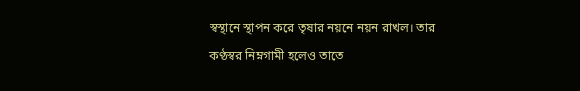স্বস্থানে স্থাপন করে তৃষার নয়নে নয়ন রাখল। তার কণ্ঠস্বর নিম্নগামী হলেও তাতে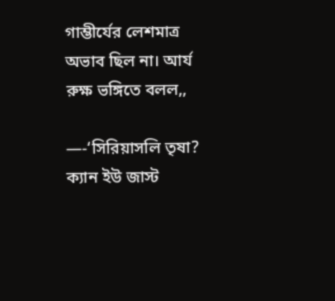গাম্ভীর্যের লেশমাত্র অভাব ছিল না। আর্য রুক্ষ ভঙ্গিতে বলল,,

—-‘সিরিয়াসলি তৃষা? ক্যান ইউ জাস্ট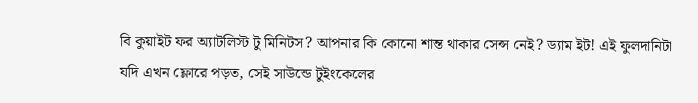বি কুয়াইট ফর অ্যাটলিস্ট টু মিনিটস? আপনার কি কোনো শান্ত থাকার সেন্স নেই? ড্যাম ইট! এই ফুলদানিটা যদি এখন ফ্লোরে পড়ত, সেই সাউন্ডে টুইংকেলের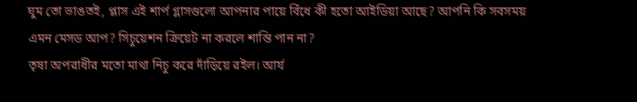ঘুম তো ভাঙতই, প্লাস এই শার্প গ্লাসগুলো আপনার পায়ে বিঁধে কী হতো আইডিয়া আছে? আপনি কি সবসময় এমন মেসড আপ? সিচুয়েশন ক্রিয়েট না করলে শান্তি পান না?
তৃষা অপরাধীর মতো মাথা নিচু করে দাঁড়িয়ে রইল। আর্য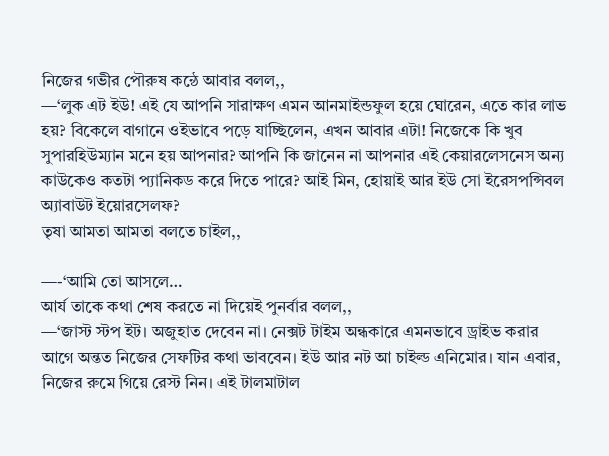নিজের গভীর পৌরুষ কন্ঠে আবার বলল,,
—‘লুক এট ইউ! এই যে আপনি সারাক্ষণ এমন আনমাইন্ডফুল হয়ে ঘোরেন, এতে কার লাভ হয়? বিকেলে বাগানে ওইভাবে পড়ে যাচ্ছিলেন, এখন আবার এটা! নিজেকে কি খুব সুপারহিউম্যান মনে হয় আপনার? আপনি কি জানেন না আপনার এই কেয়ারলেসনেস অন্য কাউকেও কতটা প্যানিকড করে দিতে পারে? আই মিন, হোয়াই আর ইউ সো ইরেসপন্সিবল অ্যাবাউট ইয়োরসেলফ?
তৃষা আমতা আমতা বলতে চাইল,,

—-‘আমি তো আসলে…
আর্য তাকে কথা শেষ করতে না দিয়েই পুনর্বার বলল,,
—‘জাস্ট স্টপ ইট। অজুহাত দেবেন না। নেক্সট টাইম অন্ধকারে এমনভাবে ড্রাইভ করার আগে অন্তত নিজের সেফটির কথা ভাববেন। ইউ আর নট আ চাইল্ড এনিমোর। যান এবার, নিজের রুমে গিয়ে রেস্ট নিন। এই টালমাটাল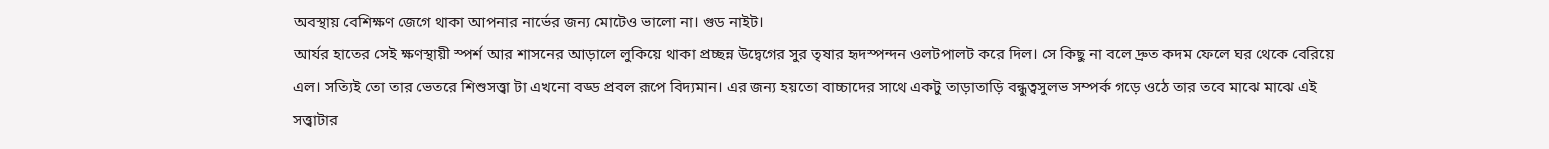অবস্থায় বেশিক্ষণ জেগে থাকা আপনার নার্ভের জন্য মোটেও ভালো না। গুড নাইট।
আর্যর হাতের সেই ক্ষণস্থায়ী স্পর্শ আর শাসনের আড়ালে লুকিয়ে থাকা প্রচ্ছন্ন উদ্বেগের সুর তৃষার হৃদস্পন্দন ওলটপালট করে দিল। সে কিছু না বলে দ্রুত কদম ফেলে ঘর থেকে বেরিয়ে এল। সত্যিই তো তার ভেতরে শিশুসত্ত্বা টা এখনো বড্ড প্রবল রূপে বিদ্যমান। এর জন্য হয়তো বাচ্চাদের সাথে একটু তাড়াতাড়ি বন্ধুত্বসুলভ সম্পর্ক গড়ে ওঠে তার তবে মাঝে মাঝে এই সত্ত্বাটার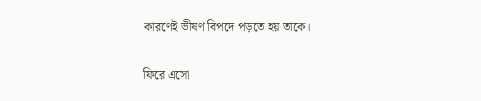কারণেই ভীষণ বিপদে পড়তে হয় তাকে।

ফিরে এসো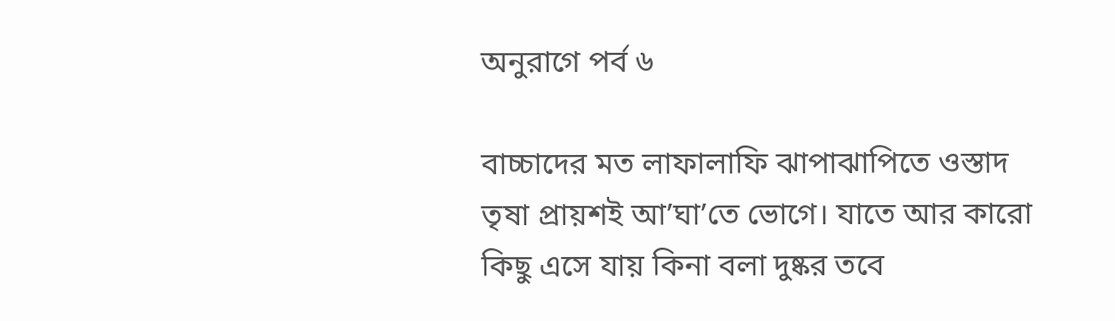অনুরাগে পর্ব ৬

বাচ্চাদের মত লাফালাফি ঝাপাঝাপিতে ওস্তাদ তৃষা প্রায়শই আ’ঘা’তে ভোগে। যাতে আর কারো কিছু এসে যায় কিনা বলা দুষ্কর তবে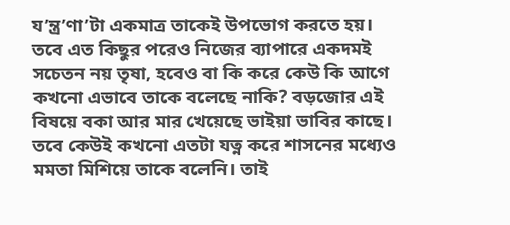য’ন্ত্র’ণা’টা একমাত্র তাকেই উপভোগ করতে হয়। তবে এত কিছুর পরেও নিজের ব্যাপারে একদমই সচেতন নয় তৃষা, হবেও বা কি করে কেউ কি আগে কখনো এভাবে তাকে বলেছে নাকি? বড়জোর এই বিষয়ে বকা আর মার খেয়েছে ভাইয়া ভাবির কাছে।
তবে কেউই কখনো এতটা যত্ন করে শাসনের মধ্যেও মমতা মিশিয়ে তাকে বলেনি। তাই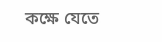কক্ষে যেতে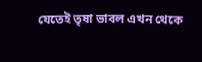যেতেই তৃষা ভাবল এখন থেকে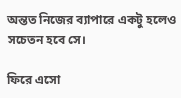অন্তত নিজের ব্যাপারে একটু হলেও সচেতন হবে সে।

ফিরে এসো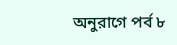অনুরাগে পর্ব ৮